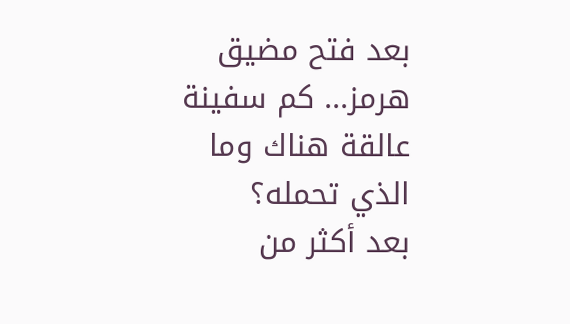بعد فتح مضيق هرمز... كم سفينة عالقة هناك وما الذي تحمله؟
بعد أكثر من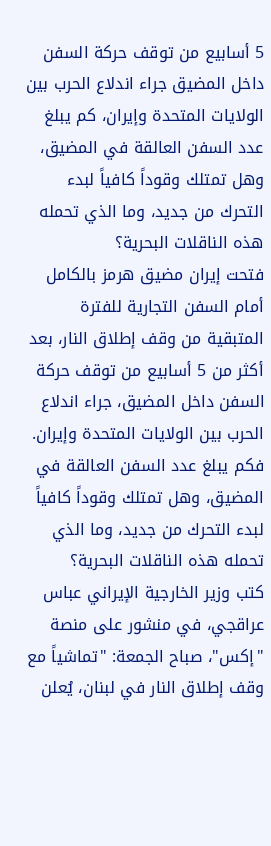5 أسابيع من توقف حركة السفن داخل المضيق جراء اندلاع الحرب بين الولايات المتحدة وإيران، كم يبلغ عدد السفن العالقة في المضيق، وهل تمتلك وقوداً كافياً لبدء التحرك من جديد، وما الذي تحمله هذه الناقلات البحرية؟
فتحت إيران مضيق هرمز بالكامل أمام السفن التجارية للفترة المتبقية من وقف إطلاق النار، بعد أكثر من 5 أسابيع من توقف حركة السفن داخل المضيق، جراء اندلاع الحرب بين الولايات المتحدة وإيران.
فكم يبلغ عدد السفن العالقة في المضيق، وهل تمتلك وقوداً كافياً لبدء التحرك من جديد، وما الذي تحمله هذه الناقلات البحرية؟
كتب وزير الخارجية الإيراني عباس عراقجي، في منشور على منصة "إكس"، صباح الجمعة: "تماشياً مع وقف إطلاق النار في لبنان، يُعلن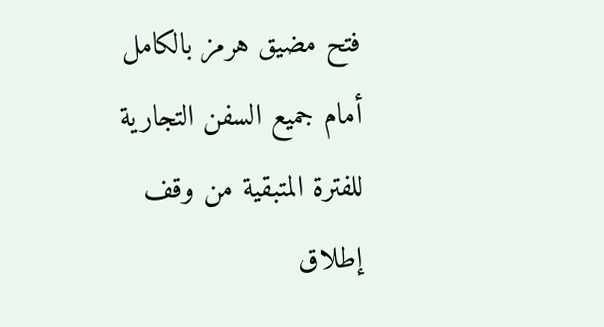فتح مضيق هرمز بالكامل أمام جميع السفن التجارية للفترة المتبقية من وقف إطلاق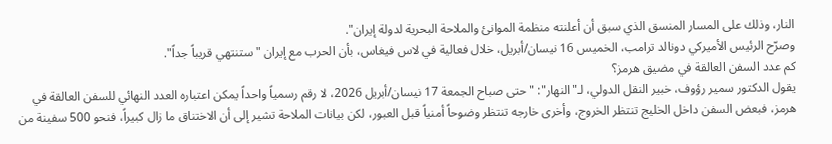النار، وذلك على المسار المنسق الذي سبق أن أعلنته منظمة الموانئ والملاحة البحرية لدولة إيران".
وصرّح الرئيس الأميركي دونالد ترامب، الخميس 16 نيسان/أبريل، خلال فعالية في لاس فيغاس، بأن الحرب مع إيران "ستنتهي قريباً جداً".
كم عدد السفن العالقة في مضيق هرمز؟
يقول الدكتور سمير رؤوف، خبير النقل الدولي، لـ"النهار": "حتى صباح الجمعة 17 نيسان/أبريل 2026، لا رقم رسمياً واحداً يمكن اعتباره العدد النهائي للسفن العالقة في هرمز، فبعض السفن داخل الخليج تنتظر الخروج، وأخرى خارجه تنتظر وضوحاً أمنياً قبل العبور، لكن بيانات الملاحة تشير إلى أن الاختناق ما زال كبيراً، فنحو 500 سفينة من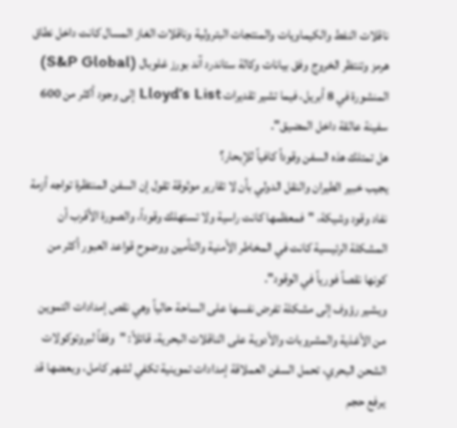ناقلات النفط والكيماويات والمنتجات البترولية وناقلات الغاز المسال كانت داخل نطاق هرمز وتنتظر الخروج وفق بيانات وكالة ستاندرد آند بورز غلوبال (S&P Global) المنشورة في 8 أبريل، فيما تشير تقديرات Lloyd’s List إلى وجود أكثر من 600 سفينة عالقة داخل المضيق".
هل تمتلك هذه السفن وقوداً كافياً للإبحار؟
يجيب خبير الطيران والنقل الدولي بأن لا تقارير موثوقة تقول إن السفن المنتظرة تواجه أزمة نفاد وقود وشيكة، "فمعظمها كانت راسية ولا تستهلك وقوداً، والصورة الأقرب أن المشكلة الرئيسية كانت في المخاطر الأمنية والتأمين ووضوح قواعد العبور أكثر من كونها نقصاً فورياً في الوقود".
ويشير رؤوف إلى مشكلة تفرض نفسها على الساحة حالياً وهي نقص إمدادات التموين من الأغذية والمشروبات والأدوية على الناقلات البحرية، قائلاً: "وفقاً لبروتوكولات الشحن البحري، تحمل السفن العملاقة إمدادات تموينية تكفي لشهر كامل، وبعضها قد يرفع حجم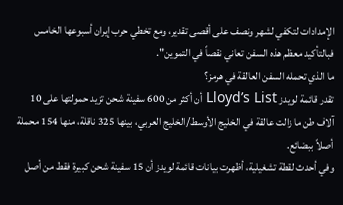الإمدادات لتكفي لشهر ونصف على أقصى تقدير، ومع تخطي حرب إيران أسبوعها الخامس فبالتأكيد معظم هذه السفن تعاني نقصاً في التموين".
ما الذي تحمله السفن العالقة في هرمز؟
تقدر قائمة لويدز Lloyd’s List أن أكثر من 600 سفينة شحن تزيد حمولتها على 10 آلاف طن ما زالت عالقة في الخليج الأوسط/الخليج العربي، بينها 325 ناقلة، منها 154 محملة أصلاً ببضائع.
وفي أحدث لقطة تشغيلية، أظهرت بيانات قائمة لويدز أن 15 سفينة شحن كبيرة فقط من أصل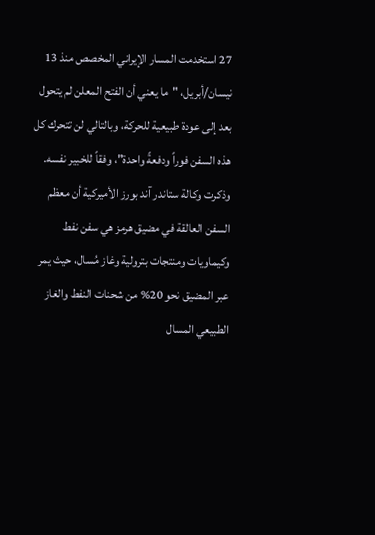27 استخدمت المسار الإيراني المخصص منذ 13 نيسان/أبريل، "ما يعني أن الفتح المعلن لم يتحول بعد إلى عودة طبيعية للحركة، وبالتالي لن تتحرك كل هذه السفن فوراً ودفعةً واحدة"، وفقاً للخبير نفسه.
وذكرت وكالة ستاندر آند بورز الأميركية أن معظم السفن العالقة في مضيق هرمز هي سفن نفط وكيماويات ومنتجات بترولية وغاز مُسال، حيث يمر عبر المضيق نحو 20% من شحنات النفط والغاز الطبيعي المسال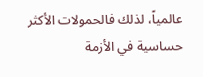عالمياً، لذلك فالحمولات الأكثر حساسية في الأزمة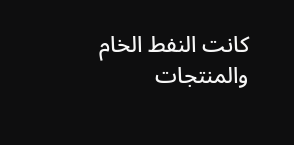كانت النفط الخام والمنتجات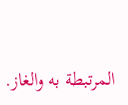المرتبطة به والغاز.